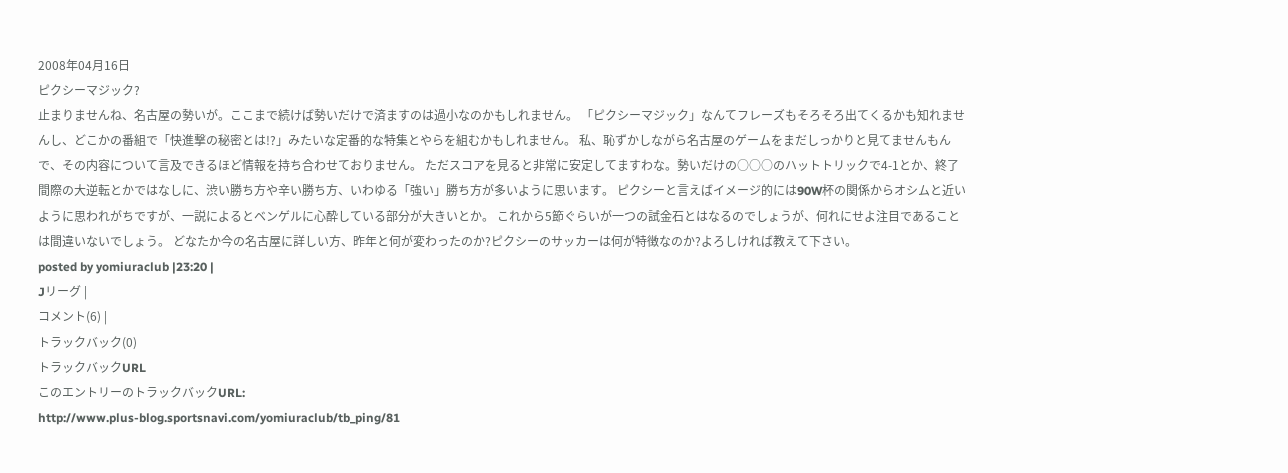2008年04月16日
ピクシーマジック?
止まりませんね、名古屋の勢いが。ここまで続けば勢いだけで済ますのは過小なのかもしれません。 「ピクシーマジック」なんてフレーズもそろそろ出てくるかも知れませんし、どこかの番組で「快進撃の秘密とは!?」みたいな定番的な特集とやらを組むかもしれません。 私、恥ずかしながら名古屋のゲームをまだしっかりと見てませんもんで、その内容について言及できるほど情報を持ち合わせておりません。 ただスコアを見ると非常に安定してますわな。勢いだけの○○○のハットトリックで4-1とか、終了間際の大逆転とかではなしに、渋い勝ち方や辛い勝ち方、いわゆる「強い」勝ち方が多いように思います。 ピクシーと言えばイメージ的には90W杯の関係からオシムと近いように思われがちですが、一説によるとベンゲルに心酔している部分が大きいとか。 これから5節ぐらいが一つの試金石とはなるのでしょうが、何れにせよ注目であることは間違いないでしょう。 どなたか今の名古屋に詳しい方、昨年と何が変わったのか?ピクシーのサッカーは何が特徴なのか?よろしければ教えて下さい。
posted by yomiuraclub |23:20 |
Jリーグ |
コメント(6) |
トラックバック(0)
トラックバックURL
このエントリーのトラックバックURL:
http://www.plus-blog.sportsnavi.com/yomiuraclub/tb_ping/81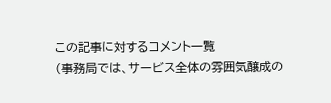この記事に対するコメント一覧
(事務局では、サービス全体の雰囲気醸成の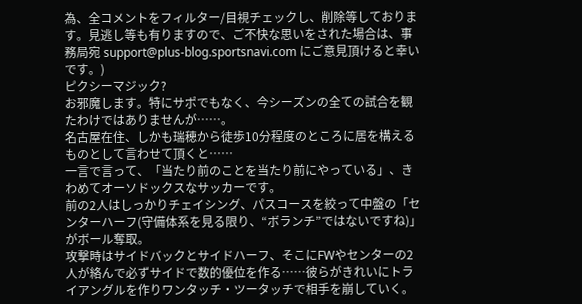為、全コメントをフィルター/目視チェックし、削除等しております。見逃し等も有りますので、ご不快な思いをされた場合は、事務局宛 support@plus-blog.sportsnavi.com にご意見頂けると幸いです。)
ピクシーマジック?
お邪魔します。特にサポでもなく、今シーズンの全ての試合を観たわけではありませんが……。
名古屋在住、しかも瑞穂から徒歩10分程度のところに居を構えるものとして言わせて頂くと……
一言で言って、「当たり前のことを当たり前にやっている」、きわめてオーソドックスなサッカーです。
前の2人はしっかりチェイシング、パスコースを絞って中盤の「センターハーフ(守備体系を見る限り、“ボランチ”ではないですね)」がボール奪取。
攻撃時はサイドバックとサイドハーフ、そこにFWやセンターの2人が絡んで必ずサイドで数的優位を作る……彼らがきれいにトライアングルを作りワンタッチ・ツータッチで相手を崩していく。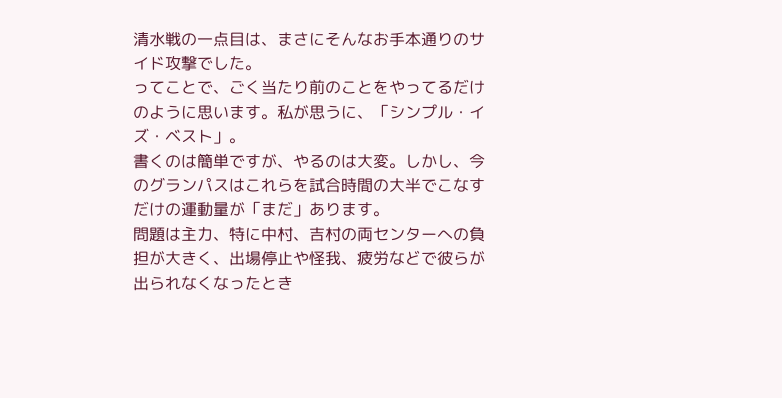清水戦の一点目は、まさにそんなお手本通りのサイド攻撃でした。
ってことで、ごく当たり前のことをやってるだけのように思います。私が思うに、「シンプル・イズ・ベスト」。
書くのは簡単ですが、やるのは大変。しかし、今のグランパスはこれらを試合時間の大半でこなすだけの運動量が「まだ」あります。
問題は主力、特に中村、吉村の両センターへの負担が大きく、出場停止や怪我、疲労などで彼らが出られなくなったとき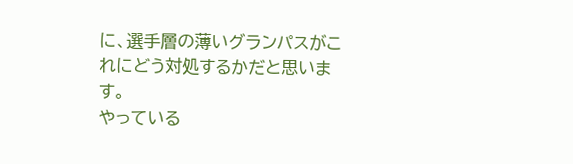に、選手層の薄いグランパスがこれにどう対処するかだと思います。
やっている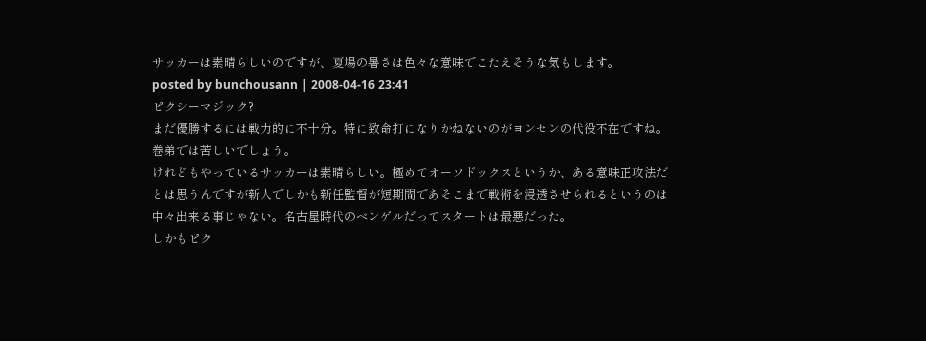サッカーは素晴らしいのですが、夏場の暑さは色々な意味でこたえそうな気もします。
posted by bunchousann | 2008-04-16 23:41
ピクシーマジック?
まだ優勝するには戦力的に不十分。特に致命打になりかねないのがヨンセンの代役不在ですね。巻弟では苦しいでしょう。
けれどもやっているサッカーは素晴らしい。極めてオーソドックスというか、ある意味正攻法だとは思うんですが新人でしかも新任監督が短期間であそこまで戦術を浸透させられるというのは中々出来る事じゃない。名古屋時代のベンゲルだってスタートは最悪だった。
しかもピク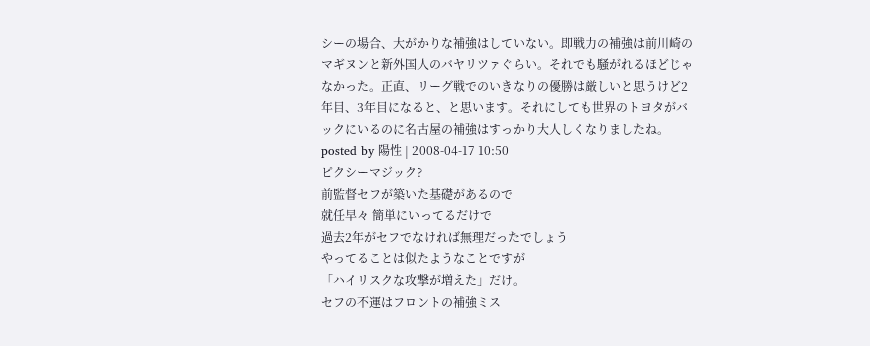シーの場合、大がかりな補強はしていない。即戦力の補強は前川崎のマギヌンと新外国人のバヤリツァぐらい。それでも騒がれるほどじゃなかった。正直、リーグ戦でのいきなりの優勝は厳しいと思うけど2年目、3年目になると、と思います。それにしても世界のトヨタがバックにいるのに名古屋の補強はすっかり大人しくなりましたね。
posted by 陽性 | 2008-04-17 10:50
ピクシーマジック?
前監督セフが築いた基礎があるので
就任早々 簡単にいってるだけで
過去2年がセフでなければ無理だったでしょう
やってることは似たようなことですが
「ハイリスクな攻撃が増えた」だけ。
セフの不運はフロントの補強ミス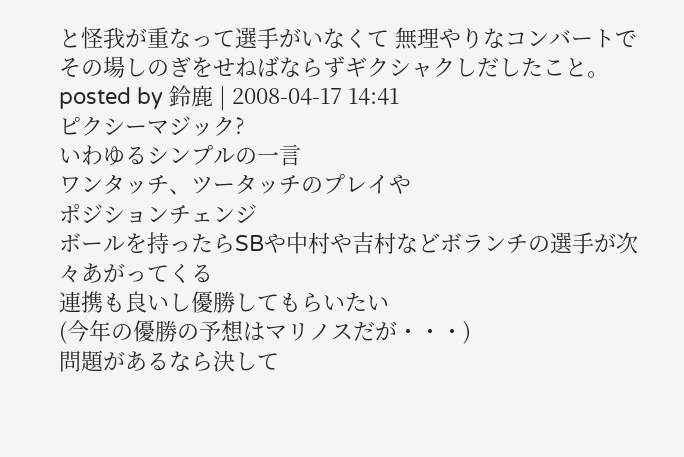と怪我が重なって選手がいなくて 無理やりなコンバートでその場しのぎをせねばならずギクシャクしだしたこと。
posted by 鈴鹿 | 2008-04-17 14:41
ピクシーマジック?
いわゆるシンプルの一言
ワンタッチ、ツータッチのプレイや
ポジションチェンジ
ボールを持ったらSBや中村や吉村などボランチの選手が次々あがってくる
連携も良いし優勝してもらいたい
(今年の優勝の予想はマリノスだが・・・)
問題があるなら決して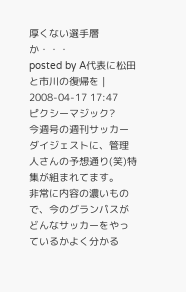厚くない選手層か・・・
posted by A代表に松田と市川の復帰を | 2008-04-17 17:47
ピクシーマジック?
今週号の週刊サッカーダイジェストに、管理人さんの予想通り(笑)特集が組まれてます。
非常に内容の濃いもので、今のグランパスがどんなサッカーをやっているかよく分かる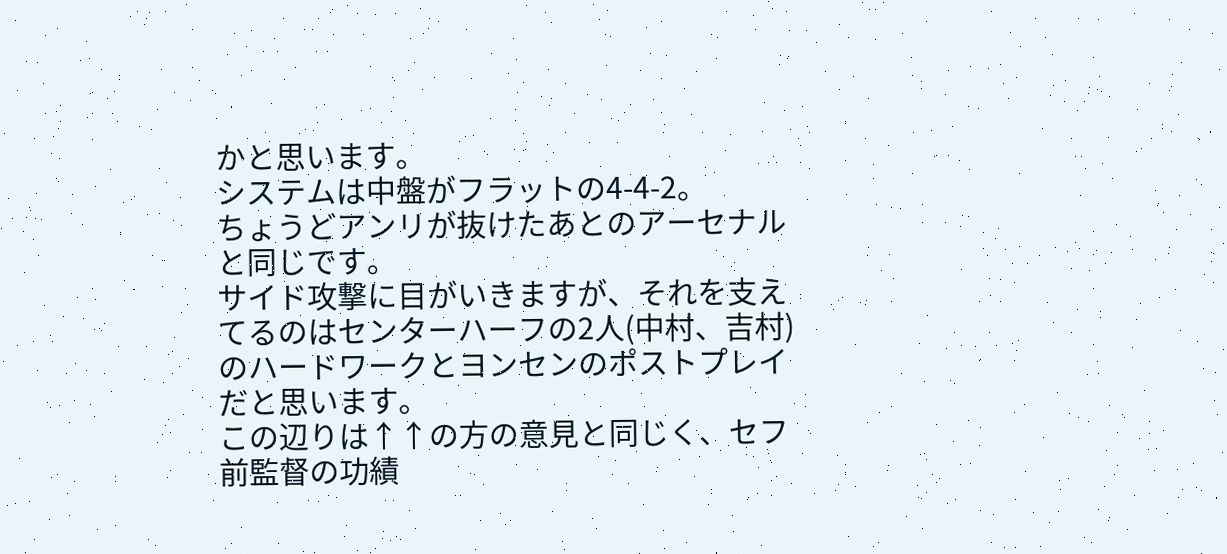かと思います。
システムは中盤がフラットの4-4-2。
ちょうどアンリが抜けたあとのアーセナルと同じです。
サイド攻撃に目がいきますが、それを支えてるのはセンターハーフの2人(中村、吉村)のハードワークとヨンセンのポストプレイだと思います。
この辺りは↑↑の方の意見と同じく、セフ前監督の功績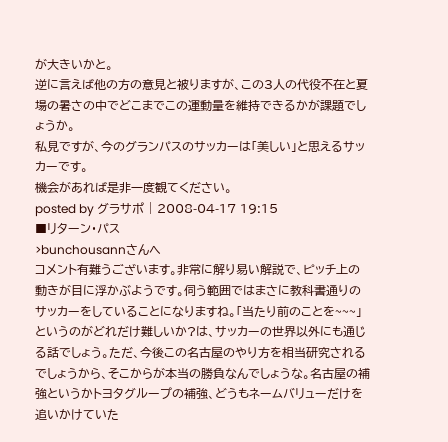が大きいかと。
逆に言えば他の方の意見と被りますが、この3人の代役不在と夏場の暑さの中でどこまでこの運動量を維持できるかが課題でしょうか。
私見ですが、今のグランパスのサッカーは「美しい」と思えるサッカーです。
機会があれば是非一度観てください。
posted by グラサポ | 2008-04-17 19:15
■リターン・パス
>bunchousannさんへ
コメント有難うございます。非常に解り易い解説で、ピッチ上の動きが目に浮かぶようです。伺う範囲ではまさに教科書通りのサッカーをしていることになりますね。「当たり前のことを~~~」というのがどれだけ難しいか?は、サッカーの世界以外にも通じる話でしょう。ただ、今後この名古屋のやり方を相当研究されるでしょうから、そこからが本当の勝負なんでしょうな。名古屋の補強というかトヨタグループの補強、どうもネームバリューだけを追いかけていた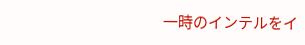一時のインテルをイ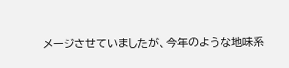メージさせていましたが、今年のような地味系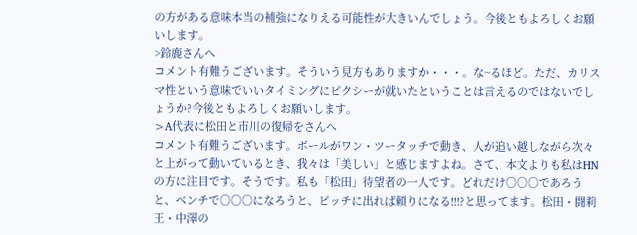の方がある意味本当の補強になりえる可能性が大きいんでしょう。今後ともよろしくお願いします。
>鈴鹿さんへ
コメント有難うございます。そういう見方もありますか・・・。な~るほど。ただ、カリスマ性という意味でいいタイミングにピクシーが就いたということは言えるのではないでしょうか?今後ともよろしくお願いします。
>A代表に松田と市川の復帰をさんへ
コメント有難うございます。ボールがワン・ツータッチで動き、人が追い越しながら次々と上がって動いているとき、我々は「美しい」と感じますよね。さて、本文よりも私はHNの方に注目です。そうです。私も「松田」待望者の一人です。どれだけ○○○であろうと、ベンチで○○○になろうと、ピッチに出れば頼りになる!!!?と思ってます。松田・闘莉王・中澤の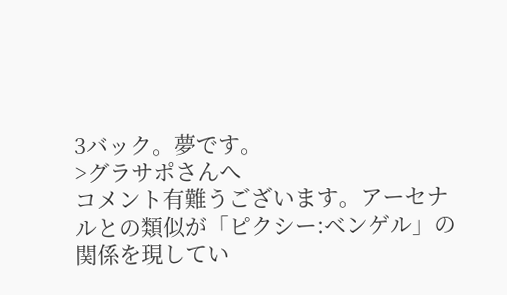3バック。夢です。
>グラサポさんへ
コメント有難うございます。アーセナルとの類似が「ピクシー:ベンゲル」の関係を現してい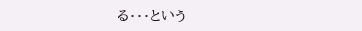る・・・という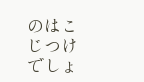のはこじつけでしょ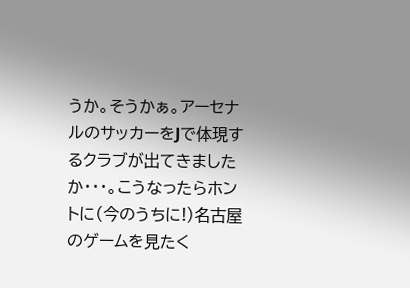うか。そうかぁ。アーセナルのサッカーをJで体現するクラブが出てきましたか・・・。こうなったらホントに(今のうちに!)名古屋のゲームを見たく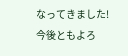なってきました!今後ともよろ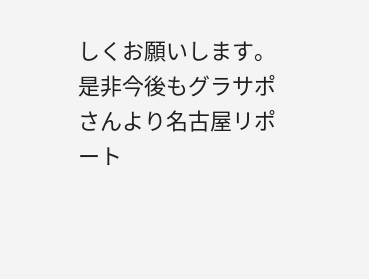しくお願いします。是非今後もグラサポさんより名古屋リポート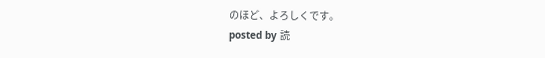のほど、よろしくです。
posted by 読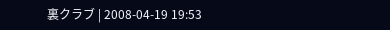裏クラブ | 2008-04-19 19:53